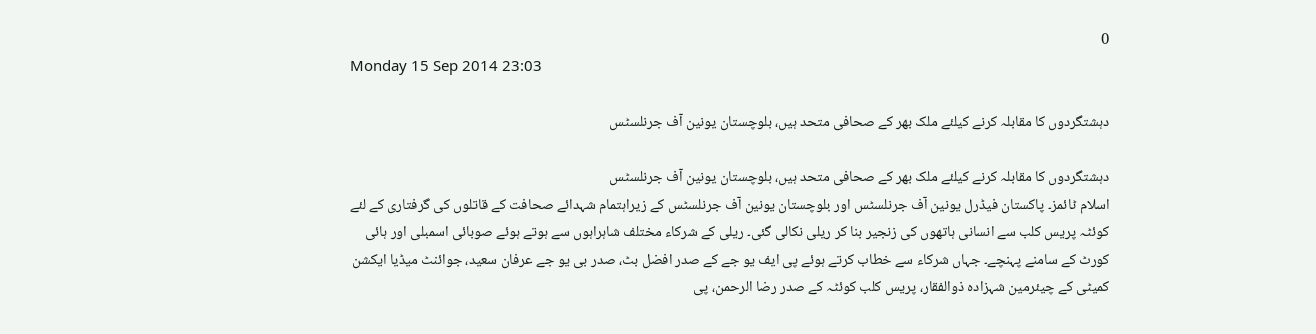0
Monday 15 Sep 2014 23:03

دہشتگردوں کا مقابلہ کرنے کیلئے ملک بھر کے صحافی متحد ہیں، بلوچستان یونین آف جرنلسٹس

دہشتگردوں کا مقابلہ کرنے کیلئے ملک بھر کے صحافی متحد ہیں، بلوچستان یونین آف جرنلسٹس
اسلام ٹائمز۔ پاکستان فیڈرل یونین آف جرنلسٹس اور بلوچستان یونین آف جرنلسٹس کے زیراہتمام شہدائے صحافت کے قاتلوں کی گرفتاری کے لئے کوئٹہ پریس کلب سے انسانی ہاتھوں کی زنجیر بنا کر ریلی نکالی گئی۔ ریلی کے شرکاء مختلف شاہراہوں سے ہوتے ہوئے صوبائی اسمبلی اور ہائی کورٹ کے سامنے پہنچے۔ جہاں شرکاء سے خطاب کرتے ہوئے پی ایف یو جے کے صدر افضل بٹ، صدر بی یو جے عرفان سعید، جوائنٹ میڈیا ایکشن کمیٹی کے چیئرمین شہزادہ ذوالفقار، پریس کلب کوئٹہ کے صدر رضا الرحمن، پی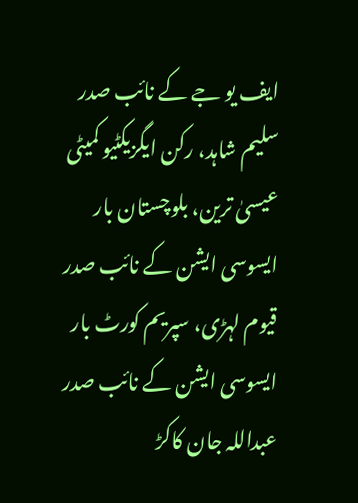ایف یو جے کے نائب صدر سلیم شاہد، رکن ایگزیکٹیو کمیٹی عیسیٰ ترین، بلوچستان بار ایسوسی ایشن کے نائب صدر قیوم لہڑی، سپریم کورٹ بار ایسوسی ایشن کے نائب صدر عبداللہ جان کاکڑ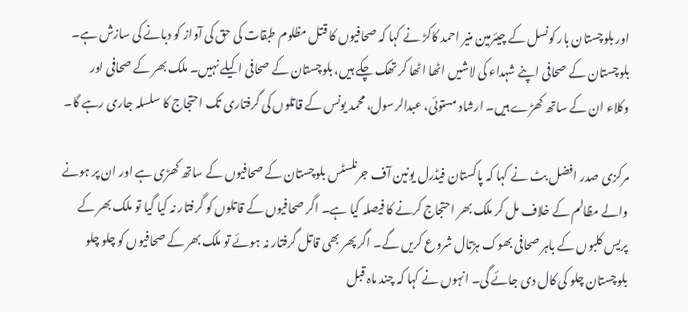اور بلوچستان بار کونسل کے چیئرمین منیر احمد کاکڑ نے کہا کہ صحافیوں کا قتل مظلوم طبقات کی حق کی آواز کو دبانے کی سازش ہے۔ بلوچستان کے صحافی اپنے شہداء کی لاشیں اٹھا اٹھا کر تھک چکے ہیں، بلوچستان کے صحافی اکیلے نہیں۔ ملک بھر کے صحافی اور وکلاء ان کے ساتھ کھڑے ہیں۔ ارشاد مستوئی، عبدالرسول، محمد یونس کے قاتلوں کی گرفتاری تک احتجاج کا سلسلہ جاری رہے گا۔

مرکزی صدر افضل بٹ نے کہا کہ پاکستان فیڈرل یونین آف جرنلسٹس بلوچستان کے صحافیوں کے ساتھ کھڑی ہے اور ان پر ہونے والے مظالم کے خلاف مل کر ملک بھر احتجاج کرنے کا فیصلہ کیا ہے۔ اگر صحافیوں کے قاتلوں کو گرفتار نہ کیا گیا تو ملک بھر کے پریس کلبوں کے باہر صحافی بھوک ہڑتال شروع کریں گے۔ اگر پھر بھی قاتل گرفتار نہ ہوئے تو ملک بھر کے صحافیوں کو چلو چلو بلوچستان چلو کی کال دی جائے گی۔ انہوں نے کہا کہ چند ماہ قبل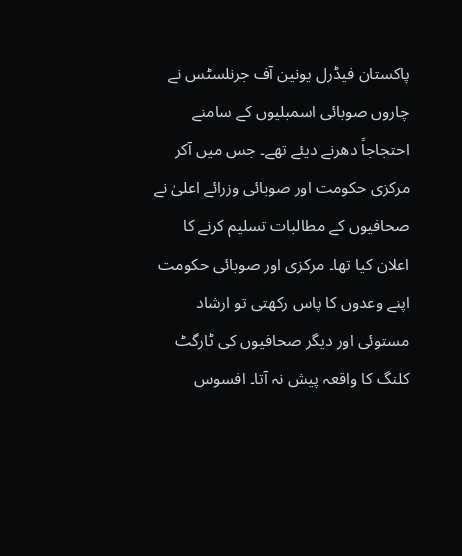پاکستان فیڈرل یونین آف جرنلسٹس نے چاروں صوبائی اسمبلیوں کے سامنے احتجاجاً دھرنے دیئے تھے۔ جس میں آکر مرکزی حکومت اور صوبائی وزرائے اعلیٰ نے صحافیوں کے مطالبات تسلیم کرنے کا اعلان کیا تھا۔ مرکزی اور صوبائی حکومت اپنے وعدوں کا پاس رکھتی تو ارشاد مستوئی اور دیگر صحافیوں کی ٹارگٹ کلنگ کا واقعہ پیش نہ آتا۔ افسوس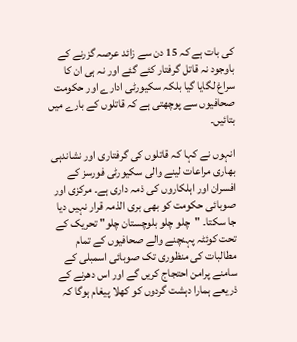کی بات ہے کہ 15 دن سے زائد عرصہ گزرنے کے باوجود نہ قاتل گرفتار کئے گئے اور نہ ہی ان کا سراغ لگایا گیا بلکہ سکیورٹی ادارے اور حکومت صحافیوں سے پوچھتی ہے کہ قاتلوں کے بارے میں بتائیں۔

انہوں نے کہا کہ قاتلوں کی گرفتاری اور نشاندہی بھاری مراعات لینے والی سکیورٹی فورسز کے افسران اور اہلکاروں کی ذمہ داری ہے۔ مرکزی اور صوبائی حکومت کو بھی بری الذمہ قرار نہیں دیا جا سکتا۔ "چلو چلو بلوچستان چلو" تحریک کے تحت کوئٹہ پہنچنے والے صحافیوں کے تمام مطالبات کی منظوری تک صوبائی اسمبلی کے سامنے پرامن احتجاج کریں گے اور اس دھرنے کے ذریعے ہمارا دہشت گردوں کو کھلا پیغام ہوگا کہ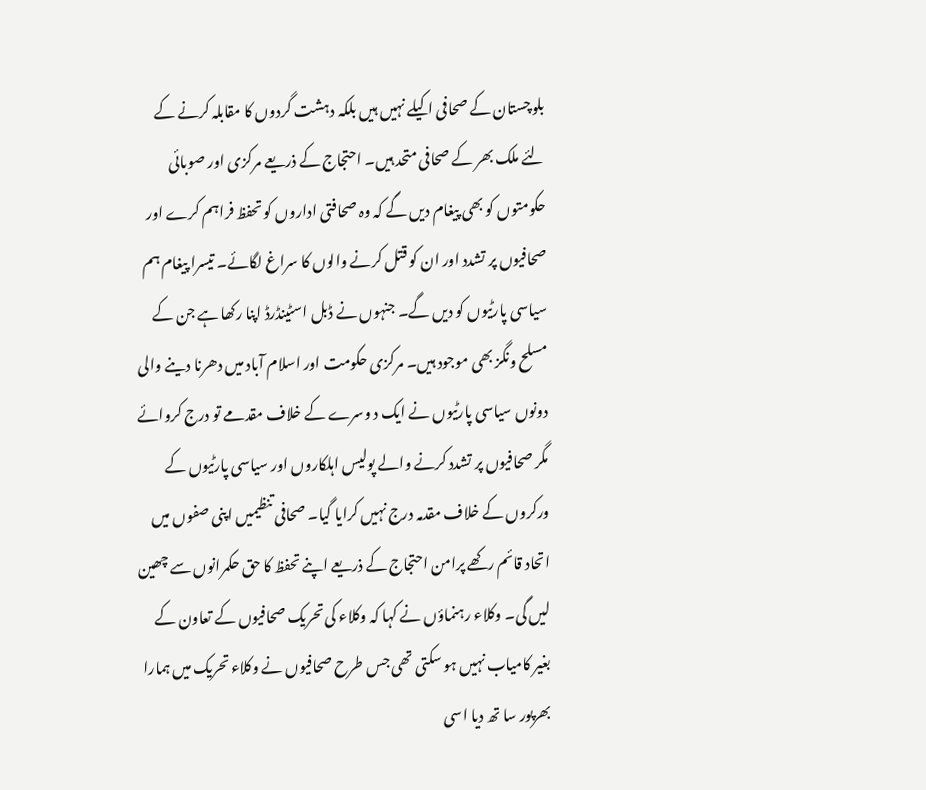بلوچستان کے صحافی اکیلے نہیں ہیں بلکہ دہشت گردوں کا مقابلہ کرنے کے لئے ملک بھر کے صحافی متحد ہیں۔ احتجاج کے ذریعے مرکزی اور صوبائی حکومتوں کو بھی پیغام دیں گے کہ وہ صحافتی اداروں کو تحفظ فراہم کرے اور صحافیوں پر تشدد اور ان کو قتل کرنے والوں کا سراغ لگائے۔ تیسرا پیغام ہم سیاسی پارٹیوں کو دیں گے۔ جنہوں نے ڈبل اسٹینڈرڈ اپنا رکھا ہے جن کے مسلح ونگز بھی موجود ہیں۔ مرکزی حکومت اور اسلام آباد میں دھرنا دینے والی دونوں سیاسی پارٹیوں نے ایک د وسرے کے خلاف مقدمے تو درج کروائے مگر صحافیوں پر تشدد کرنے والے پولیس اہلکاروں اور سیاسی پارٹیوں کے ورکروں کے خلاف مقدمہ درج نہیں کرایا گیا۔ صحافی تنظیمیں اپنی صفوں میں اتحاد قائم رکھے پرامن احتجاج کے ذریعے اپنے تحفظ کا حق حکمرانوں سے چھین لیں گی۔ وکلاء رہنماؤں نے کہا کہ وکلاء کی تحریک صحافیوں کے تعاون کے بغیر کامیاب نہیں ہو سکتی تھی جس طرح صحافیوں نے وکلاء تحریک میں ہمارا بھرپور سا تھ دیا اسی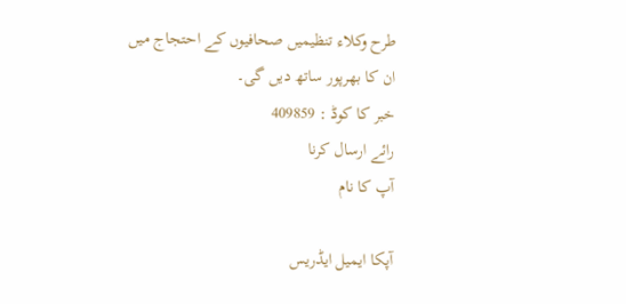طرح وکلاء تنظیمیں صحافیوں کے احتجاج میں ان کا بھرپور ساتھ دیں گی۔
خبر کا کوڈ : 409859
رائے ارسال کرنا
آپ کا نام

آپکا ایمیل ایڈریس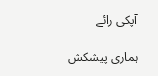آپکی رائے

ہماری پیشکش